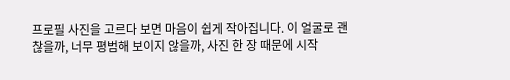프로필 사진을 고르다 보면 마음이 쉽게 작아집니다. 이 얼굴로 괜찮을까, 너무 평범해 보이지 않을까, 사진 한 장 때문에 시작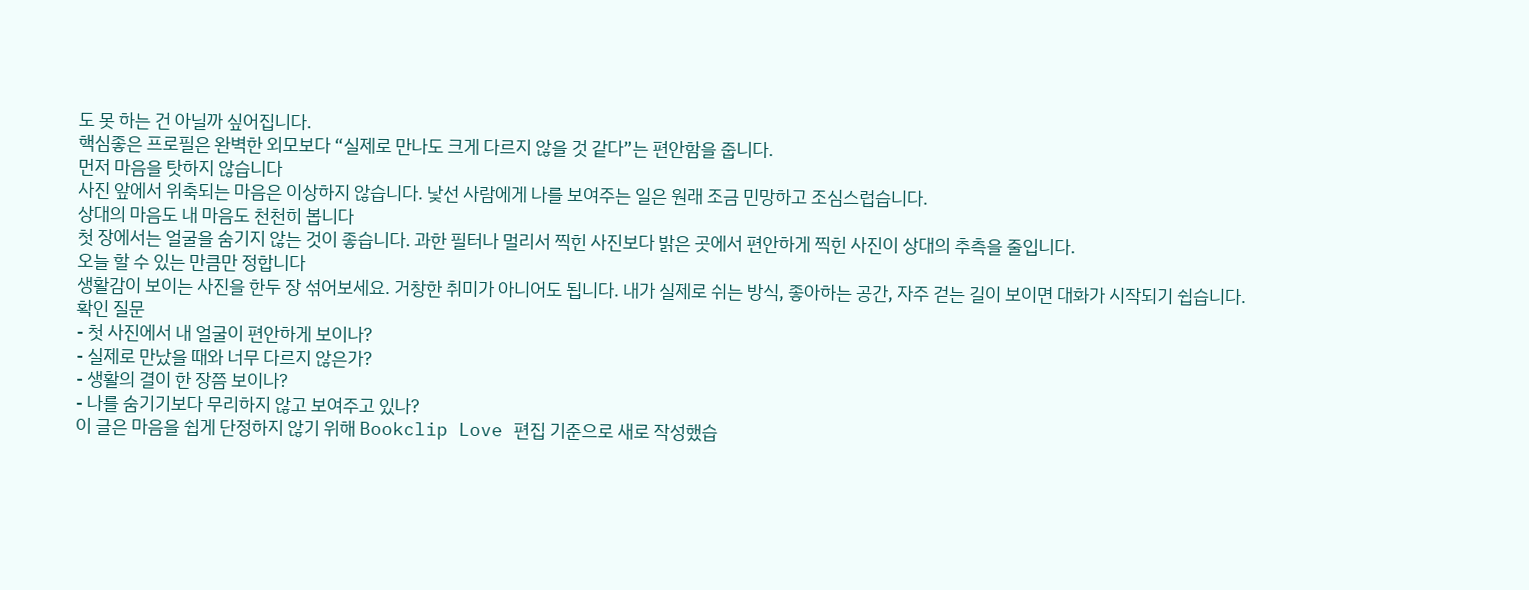도 못 하는 건 아닐까 싶어집니다.
핵심좋은 프로필은 완벽한 외모보다 “실제로 만나도 크게 다르지 않을 것 같다”는 편안함을 줍니다.
먼저 마음을 탓하지 않습니다
사진 앞에서 위축되는 마음은 이상하지 않습니다. 낯선 사람에게 나를 보여주는 일은 원래 조금 민망하고 조심스럽습니다.
상대의 마음도 내 마음도 천천히 봅니다
첫 장에서는 얼굴을 숨기지 않는 것이 좋습니다. 과한 필터나 멀리서 찍힌 사진보다 밝은 곳에서 편안하게 찍힌 사진이 상대의 추측을 줄입니다.
오늘 할 수 있는 만큼만 정합니다
생활감이 보이는 사진을 한두 장 섞어보세요. 거창한 취미가 아니어도 됩니다. 내가 실제로 쉬는 방식, 좋아하는 공간, 자주 걷는 길이 보이면 대화가 시작되기 쉽습니다.
확인 질문
- 첫 사진에서 내 얼굴이 편안하게 보이나?
- 실제로 만났을 때와 너무 다르지 않은가?
- 생활의 결이 한 장쯤 보이나?
- 나를 숨기기보다 무리하지 않고 보여주고 있나?
이 글은 마음을 쉽게 단정하지 않기 위해 Bookclip Love 편집 기준으로 새로 작성했습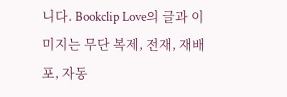니다. Bookclip Love의 글과 이미지는 무단 복제, 전재, 재배포, 자동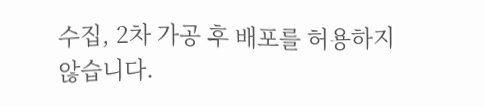수집, 2차 가공 후 배포를 허용하지 않습니다.